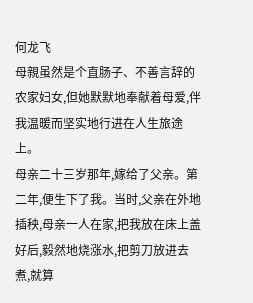何龙飞
母親虽然是个直肠子、不善言辞的农家妇女,但她默默地奉献着母爱,伴我温暖而坚实地行进在人生旅途上。
母亲二十三岁那年,嫁给了父亲。第二年,便生下了我。当时,父亲在外地插秧,母亲一人在家,把我放在床上盖好后,毅然地烧涨水,把剪刀放进去煮,就算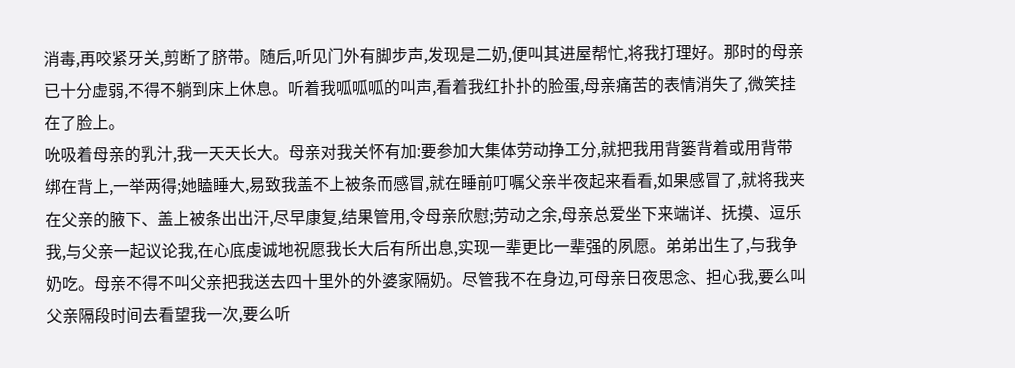消毒,再咬紧牙关,剪断了脐带。随后,听见门外有脚步声,发现是二奶,便叫其进屋帮忙,将我打理好。那时的母亲已十分虚弱,不得不躺到床上休息。听着我呱呱呱的叫声,看着我红扑扑的脸蛋,母亲痛苦的表情消失了,微笑挂在了脸上。
吮吸着母亲的乳汁,我一天天长大。母亲对我关怀有加:要参加大集体劳动挣工分,就把我用背篓背着或用背带绑在背上,一举两得;她瞌睡大,易致我盖不上被条而感冒,就在睡前叮嘱父亲半夜起来看看,如果感冒了,就将我夹在父亲的腋下、盖上被条出出汗,尽早康复,结果管用,令母亲欣慰;劳动之余,母亲总爱坐下来端详、抚摸、逗乐我,与父亲一起议论我,在心底虔诚地祝愿我长大后有所出息,实现一辈更比一辈强的夙愿。弟弟出生了,与我争奶吃。母亲不得不叫父亲把我送去四十里外的外婆家隔奶。尽管我不在身边,可母亲日夜思念、担心我,要么叫父亲隔段时间去看望我一次,要么听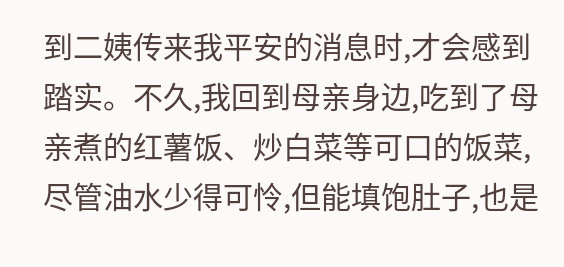到二姨传来我平安的消息时,才会感到踏实。不久,我回到母亲身边,吃到了母亲煮的红薯饭、炒白菜等可口的饭菜,尽管油水少得可怜,但能填饱肚子,也是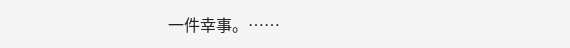一件幸事。……